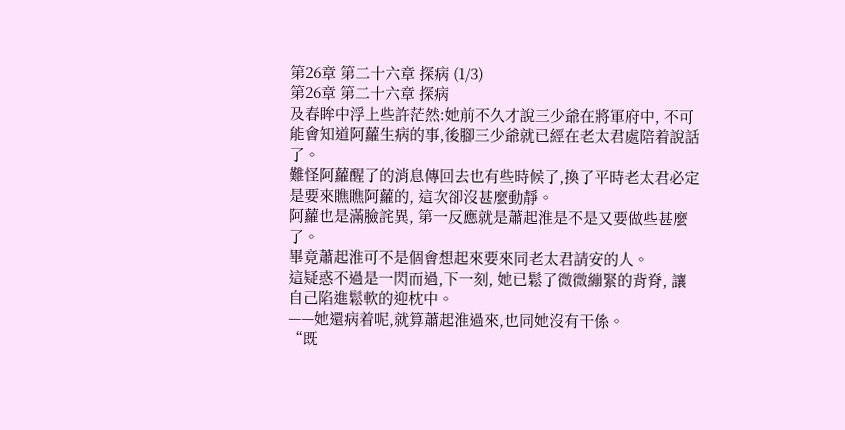第26章 第二十六章 探病 (1/3)
第26章 第二十六章 探病
及春眸中浮上些許茫然:她前不久才說三少爺在將軍府中, 不可能會知道阿蘿生病的事,後腳三少爺就已經在老太君處陪着說話了。
難怪阿蘿醒了的消息傳回去也有些時候了,換了平時老太君必定是要來瞧瞧阿蘿的, 這次卻沒甚麼動靜。
阿蘿也是滿臉詫異, 第一反應就是蕭起淮是不是又要做些甚麼了。
畢竟蕭起淮可不是個會想起來要來同老太君請安的人。
這疑惑不過是一閃而過,下一刻, 她已鬆了微微繃緊的背脊, 讓自己陷進鬆軟的迎枕中。
——她還病着呢,就算蕭起淮過來,也同她沒有干係。
“既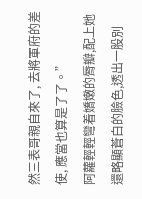然三表哥親自來了, 去將軍府的差使, 應當也算是了了。”
阿蘿輕輕彎着嬌嫩的脣瓣,配上她還略顯蒼白的臉色,透出一股別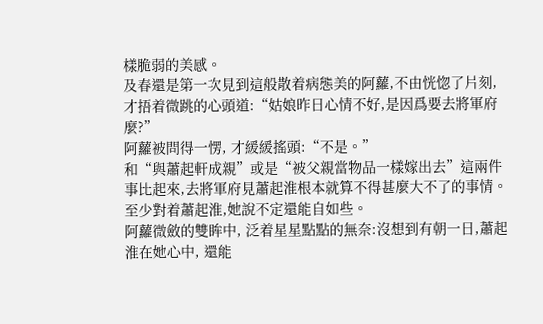樣脆弱的美感。
及春還是第一次見到這般散着病態美的阿蘿,不由恍惚了片刻, 才捂着微跳的心頭道:“姑娘昨日心情不好,是因爲要去將軍府麼?”
阿蘿被問得一愣, 才緩緩搖頭:“不是。”
和“與蕭起軒成親”或是“被父親當物品一樣嫁出去”這兩件事比起來,去將軍府見蕭起淮根本就算不得甚麼大不了的事情。
至少對着蕭起淮,她說不定還能自如些。
阿蘿微斂的雙眸中, 泛着星星點點的無奈:沒想到有朝一日,蕭起淮在她心中, 還能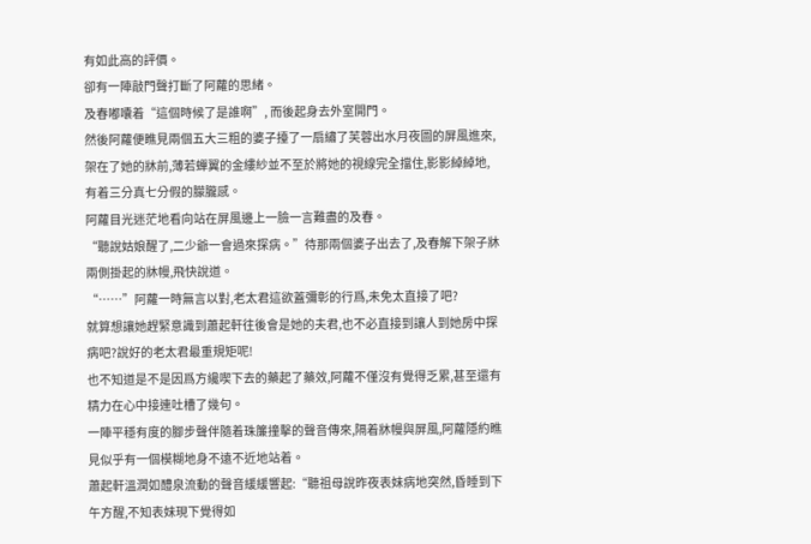有如此高的評價。
卻有一陣敲門聲打斷了阿蘿的思緒。
及春嘟囔着“這個時候了是誰啊”, 而後起身去外室開門。
然後阿蘿便瞧見兩個五大三粗的婆子擡了一扇繡了芙蓉出水月夜圖的屏風進來, 架在了她的牀前,薄若蟬翼的金縷紗並不至於將她的視線完全擋住,影影綽綽地, 有着三分真七分假的朦朧感。
阿蘿目光迷茫地看向站在屏風邊上一臉一言難盡的及春。
“聽說姑娘醒了,二少爺一會過來探病。”待那兩個婆子出去了,及春解下架子牀兩側掛起的牀幔,飛快說道。
“……”阿蘿一時無言以對,老太君這欲蓋彌彰的行爲,未免太直接了吧?
就算想讓她趕緊意識到蕭起軒往後會是她的夫君,也不必直接到讓人到她房中探病吧?說好的老太君最重規矩呢!
也不知道是不是因爲方纔喫下去的藥起了藥效,阿蘿不僅沒有覺得乏累,甚至還有精力在心中接連吐槽了幾句。
一陣平穩有度的腳步聲伴隨着珠簾撞擊的聲音傳來,隔着牀幔與屏風,阿蘿隱約瞧見似乎有一個模糊地身不遠不近地站着。
蕭起軒溫潤如醴泉流動的聲音緩緩響起:“聽祖母說昨夜表妹病地突然,昏睡到下午方醒,不知表妹現下覺得如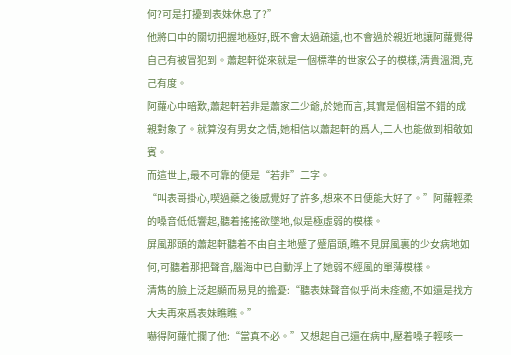何?可是打擾到表妹休息了?”
他將口中的關切把握地極好,既不會太過疏遠,也不會過於親近地讓阿蘿覺得自己有被冒犯到。蕭起軒從來就是一個標準的世家公子的模樣,清貴溫潤,克己有度。
阿蘿心中暗歎,蕭起軒若非是蕭家二少爺,於她而言,其實是個相當不錯的成親對象了。就算沒有男女之情,她相信以蕭起軒的爲人,二人也能做到相敬如賓。
而這世上,最不可靠的便是“若非”二字。
“叫表哥掛心,喫過藥之後感覺好了許多,想來不日便能大好了。”阿蘿輕柔的嗓音低低響起,聽着搖搖欲墜地,似是極虛弱的模樣。
屏風那頭的蕭起軒聽着不由自主地蹙了蹙眉頭,瞧不見屏風裏的少女病地如何,可聽着那把聲音,腦海中已自動浮上了她弱不經風的單薄模樣。
清雋的臉上泛起顯而易見的擔憂:“聽表妹聲音似乎尚未痊癒,不如還是找方大夫再來爲表妹瞧瞧。”
嚇得阿蘿忙攔了他:“當真不必。”又想起自己還在病中,壓着嗓子輕咳一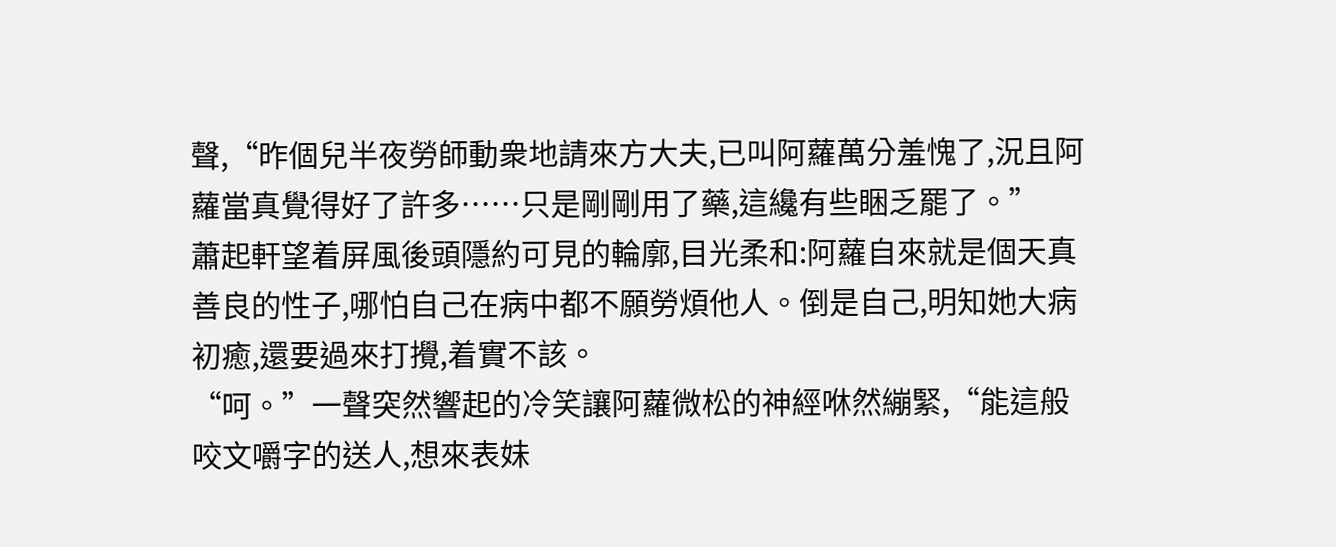聲,“昨個兒半夜勞師動衆地請來方大夫,已叫阿蘿萬分羞愧了,況且阿蘿當真覺得好了許多……只是剛剛用了藥,這纔有些睏乏罷了。”
蕭起軒望着屏風後頭隱約可見的輪廓,目光柔和:阿蘿自來就是個天真善良的性子,哪怕自己在病中都不願勞煩他人。倒是自己,明知她大病初癒,還要過來打攪,着實不該。
“呵。”一聲突然響起的冷笑讓阿蘿微松的神經咻然繃緊,“能這般咬文嚼字的送人,想來表妹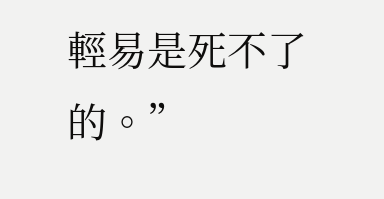輕易是死不了的。”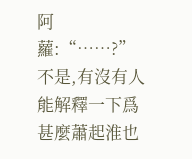阿蘿:“……?”不是,有沒有人能解釋一下爲甚麼蕭起淮也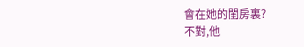會在她的閨房裏?
不對,他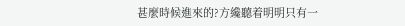甚麼時候進來的?方纔聽着明明只有一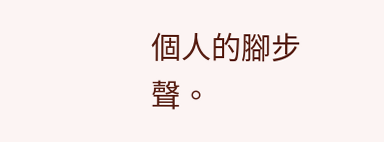個人的腳步聲。